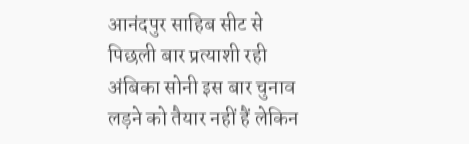आनंदपुर साहिब सीट से पिछली बार प्रत्याशी रही अंबिका सोनी इस बार चुनाव लड़ने को तैयार नहीं हैं लेकिन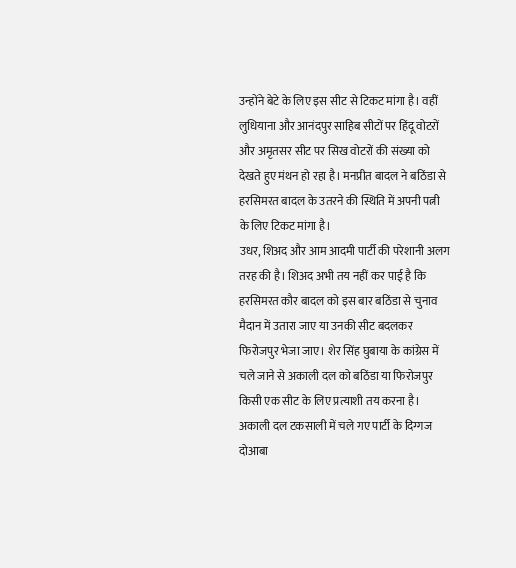उन्होंने बेटे के लिए इस सीट से टिकट मांगा है। वहीं लुधियाना और आनंदपुर साहिब सीटों पर हिंदू वोटरों और अमृतसर सीट पर सिख वोटरों की संख्या को देखते हुए मंथन हो रहा है। मनप्रीत बादल ने बठिंडा से हरसिमरत बादल के उतरने की स्थिति में अपनी पत्नी के लिए टिकट मांगा है।
उधर, शिअद और आम आदमी पार्टी की परेशानी अलग तरह की है। शिअद अभी तय नहीं कर पाई है कि हरसिमरत कौर बादल को इस बार बठिंडा से चुनाव मैदान में उतारा जाए या उनकी सीट बदलकर फिरोजपुर भेजा जाए। शेर सिंह घुबाया के कांग्रेस में चले जाने से अकाली दल को बठिंडा या फिरोजपुर किसी एक सीट के लिए प्रत्याशी तय करना है।
अकाली दल टकसाली में चले गए पार्टी के दिग्गज दोआबा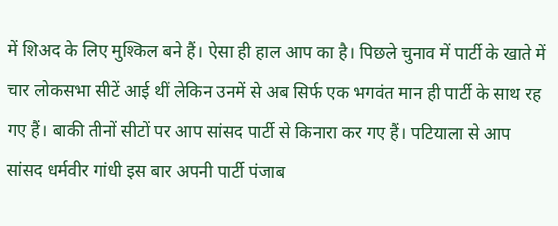में शिअद के लिए मुश्किल बने हैं। ऐसा ही हाल आप का है। पिछले चुनाव में पार्टी के खाते में चार लोकसभा सीटें आई थीं लेकिन उनमें से अब सिर्फ एक भगवंत मान ही पार्टी के साथ रह गए हैं। बाकी तीनों सीटों पर आप सांसद पार्टी से किनारा कर गए हैं। पटियाला से आप सांसद धर्मवीर गांधी इस बार अपनी पार्टी पंजाब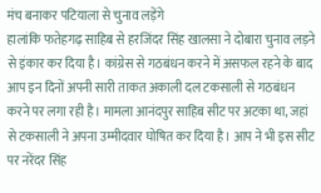मंच बनाकर पटियाला से चुनाव लड़ेंगे
हालांकि फतेहगढ़ साहिब से हरजिंदर सिंह खालसा ने दोबारा चुनाव लड़ने से इंकार कर दिया है। कांग्रेस से गठबंधन करने में असफल रहने के बाद आप इन दिनों अपनी सारी ताकत अकाली दल टकसाली से गठबंधन करने पर लगा रही है। मामला आनंदपुर साहिब सीट पर अटका था, जहां से टकसाली ने अपना उम्मीदवार घोषित कर दिया है। आप ने भी इस सीट पर नरेंदर सिंह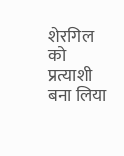शेरगिल को प्रत्याशी बना लिया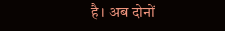है। अब दोनों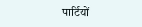पार्टियों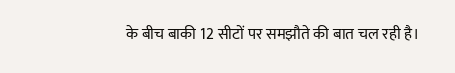के बीच बाकी 12 सीटों पर समझौते की बात चल रही है।